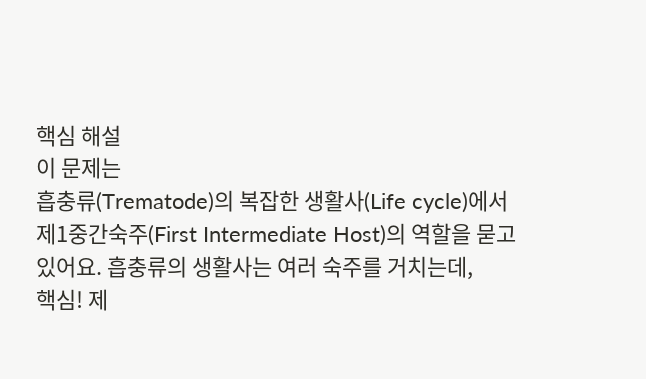핵심 해설
이 문제는
흡충류(Trematode)의 복잡한 생활사(Life cycle)에서
제1중간숙주(First Intermediate Host)의 역할을 묻고 있어요. 흡충류의 생활사는 여러 숙주를 거치는데,
핵심! 제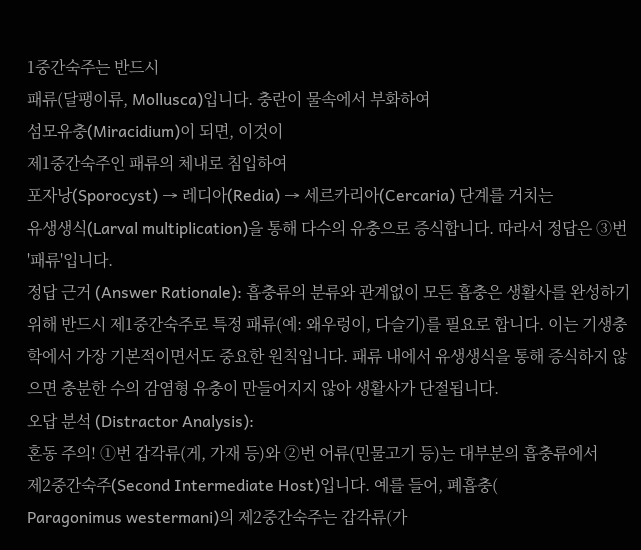1중간숙주는 반드시
패류(달팽이류, Mollusca)입니다. 충란이 물속에서 부화하여
섬모유충(Miracidium)이 되면, 이것이
제1중간숙주인 패류의 체내로 침입하여
포자낭(Sporocyst) → 레디아(Redia) → 세르카리아(Cercaria) 단계를 거치는
유생생식(Larval multiplication)을 통해 다수의 유충으로 증식합니다. 따라서 정답은 ③번 '패류'입니다.
정답 근거 (Answer Rationale): 흡충류의 분류와 관계없이 모든 흡충은 생활사를 완성하기 위해 반드시 제1중간숙주로 특정 패류(예: 왜우렁이, 다슬기)를 필요로 합니다. 이는 기생충학에서 가장 기본적이면서도 중요한 원칙입니다. 패류 내에서 유생생식을 통해 증식하지 않으면 충분한 수의 감염형 유충이 만들어지지 않아 생활사가 단절됩니다.
오답 분석 (Distractor Analysis):
혼동 주의! ①번 갑각류(게, 가재 등)와 ②번 어류(민물고기 등)는 대부분의 흡충류에서
제2중간숙주(Second Intermediate Host)입니다. 예를 들어, 폐흡충(
Paragonimus westermani)의 제2중간숙주는 갑각류(가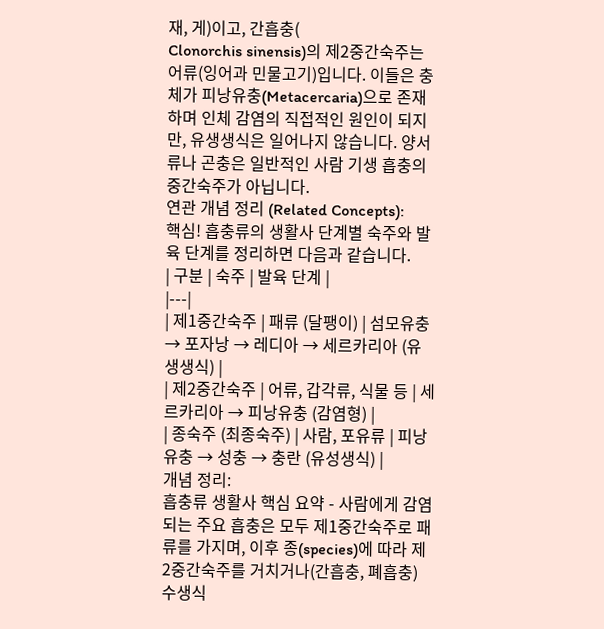재, 게)이고, 간흡충(
Clonorchis sinensis)의 제2중간숙주는 어류(잉어과 민물고기)입니다. 이들은 충체가 피낭유충(Metacercaria)으로 존재하며 인체 감염의 직접적인 원인이 되지만, 유생생식은 일어나지 않습니다. 양서류나 곤충은 일반적인 사람 기생 흡충의 중간숙주가 아닙니다.
연관 개념 정리 (Related Concepts):
핵심! 흡충류의 생활사 단계별 숙주와 발육 단계를 정리하면 다음과 같습니다.
| 구분 | 숙주 | 발육 단계 |
|---|
| 제1중간숙주 | 패류 (달팽이) | 섬모유충 → 포자낭 → 레디아 → 세르카리아 (유생생식) |
| 제2중간숙주 | 어류, 갑각류, 식물 등 | 세르카리아 → 피낭유충 (감염형) |
| 종숙주 (최종숙주) | 사람, 포유류 | 피낭유충 → 성충 → 충란 (유성생식) |
개념 정리:
흡충류 생활사 핵심 요약 - 사람에게 감염되는 주요 흡충은 모두 제1중간숙주로 패류를 가지며, 이후 종(species)에 따라 제2중간숙주를 거치거나(간흡충, 폐흡충) 수생식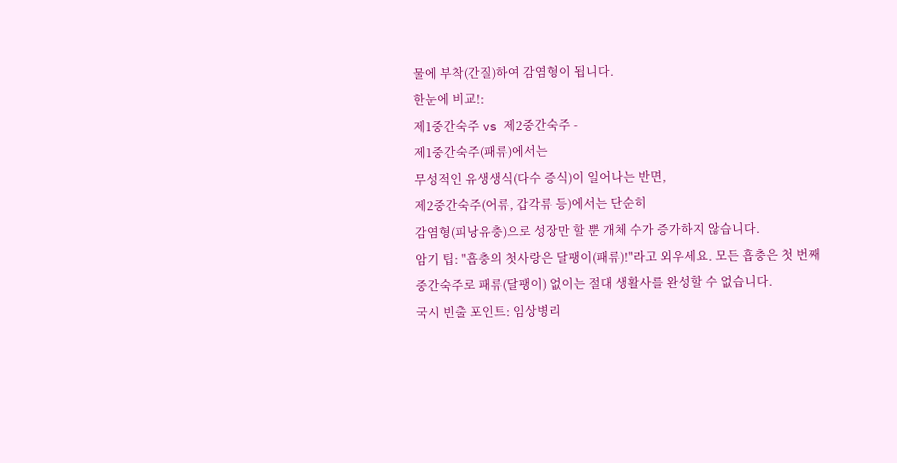물에 부착(간질)하여 감염형이 됩니다.
한눈에 비교!:
제1중간숙주 vs 제2중간숙주 -
제1중간숙주(패류)에서는
무성적인 유생생식(다수 증식)이 일어나는 반면,
제2중간숙주(어류, 갑각류 등)에서는 단순히
감염형(피낭유충)으로 성장만 할 뿐 개체 수가 증가하지 않습니다.
암기 팁: "흡충의 첫사랑은 달팽이(패류)!"라고 외우세요. 모든 흡충은 첫 번째 중간숙주로 패류(달팽이) 없이는 절대 생활사를 완성할 수 없습니다.
국시 빈출 포인트: 임상병리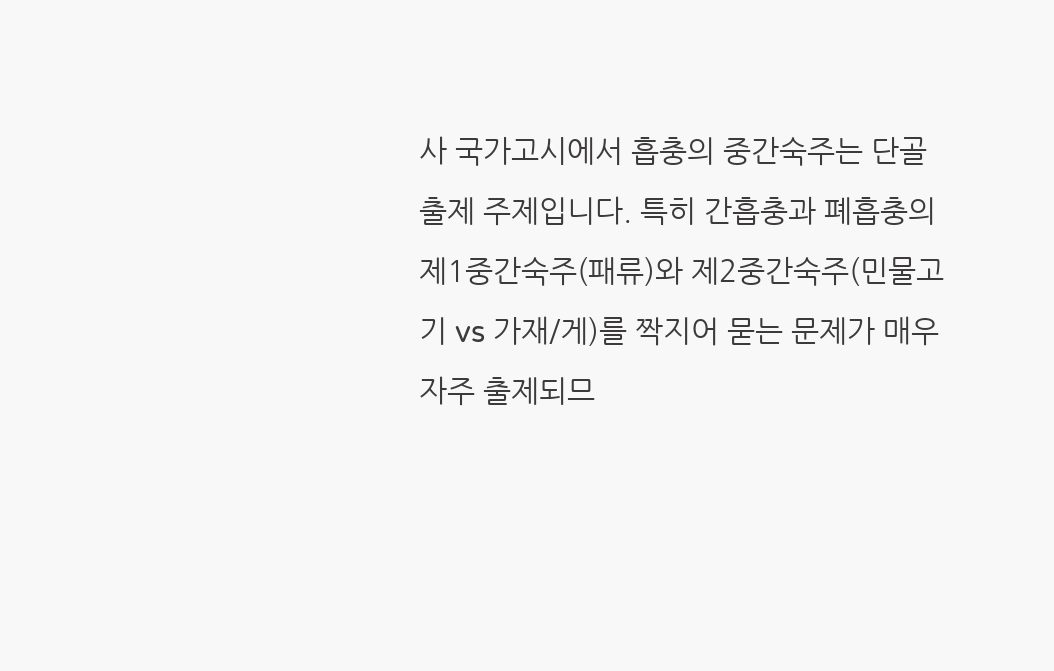사 국가고시에서 흡충의 중간숙주는 단골 출제 주제입니다. 특히 간흡충과 폐흡충의 제1중간숙주(패류)와 제2중간숙주(민물고기 vs 가재/게)를 짝지어 묻는 문제가 매우 자주 출제되므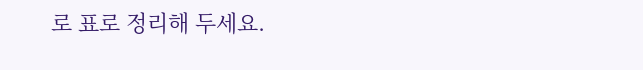로 표로 정리해 두세요.